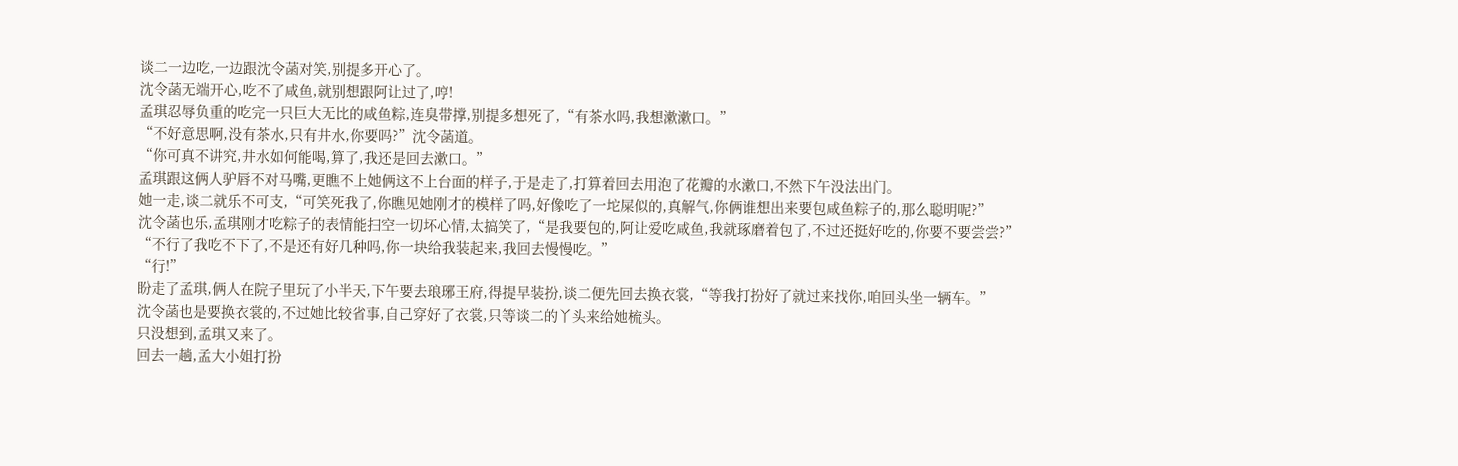谈二一边吃,一边跟沈令菡对笑,别提多开心了。
沈令菡无端开心,吃不了咸鱼,就别想跟阿让过了,哼!
孟琪忍辱负重的吃完一只巨大无比的咸鱼粽,连臭带撑,别提多想死了,“有茶水吗,我想漱漱口。”
“不好意思啊,没有茶水,只有井水,你要吗?”沈令菡道。
“你可真不讲究,井水如何能喝,算了,我还是回去漱口。”
孟琪跟这俩人驴唇不对马嘴,更瞧不上她俩这不上台面的样子,于是走了,打算着回去用泡了花瓣的水漱口,不然下午没法出门。
她一走,谈二就乐不可支,“可笑死我了,你瞧见她刚才的模样了吗,好像吃了一坨屎似的,真解气,你俩谁想出来要包咸鱼粽子的,那么聪明呢?”
沈令菡也乐,孟琪刚才吃粽子的表情能扫空一切坏心情,太搞笑了,“是我要包的,阿让爱吃咸鱼,我就琢磨着包了,不过还挺好吃的,你要不要尝尝?”
“不行了我吃不下了,不是还有好几种吗,你一块给我装起来,我回去慢慢吃。”
“行!”
盼走了孟琪,俩人在院子里玩了小半天,下午要去琅琊王府,得提早装扮,谈二便先回去换衣裳,“等我打扮好了就过来找你,咱回头坐一辆车。”
沈令菡也是要换衣裳的,不过她比较省事,自己穿好了衣裳,只等谈二的丫头来给她梳头。
只没想到,孟琪又来了。
回去一趟,孟大小姐打扮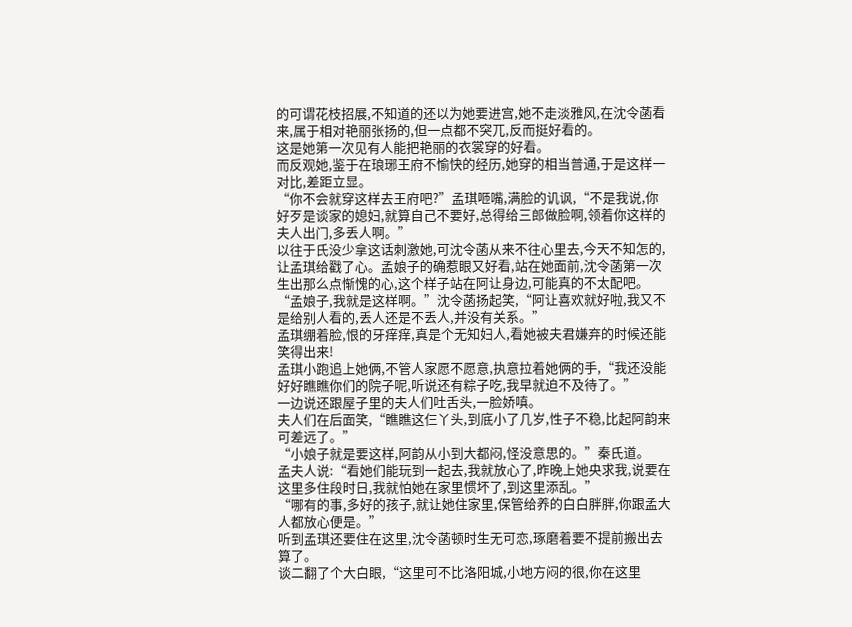的可谓花枝招展,不知道的还以为她要进宫,她不走淡雅风,在沈令菡看来,属于相对艳丽张扬的,但一点都不突兀,反而挺好看的。
这是她第一次见有人能把艳丽的衣裳穿的好看。
而反观她,鉴于在琅琊王府不愉快的经历,她穿的相当普通,于是这样一对比,差距立显。
“你不会就穿这样去王府吧?”孟琪咂嘴,满脸的讥讽,“不是我说,你好歹是谈家的媳妇,就算自己不要好,总得给三郎做脸啊,领着你这样的夫人出门,多丢人啊。”
以往于氏没少拿这话刺激她,可沈令菡从来不往心里去,今天不知怎的,让孟琪给戳了心。孟娘子的确惹眼又好看,站在她面前,沈令菡第一次生出那么点惭愧的心,这个样子站在阿让身边,可能真的不太配吧。
“孟娘子,我就是这样啊。”沈令菡扬起笑,“阿让喜欢就好啦,我又不是给别人看的,丢人还是不丢人,并没有关系。”
孟琪绷着脸,恨的牙痒痒,真是个无知妇人,看她被夫君嫌弃的时候还能笑得出来!
孟琪小跑追上她俩,不管人家愿不愿意,执意拉着她俩的手,“我还没能好好瞧瞧你们的院子呢,听说还有粽子吃,我早就迫不及待了。”
一边说还跟屋子里的夫人们吐舌头,一脸娇嗔。
夫人们在后面笑,“瞧瞧这仨丫头,到底小了几岁,性子不稳,比起阿韵来可差远了。”
“小娘子就是要这样,阿韵从小到大都闷,怪没意思的。”秦氏道。
孟夫人说:“看她们能玩到一起去,我就放心了,昨晚上她央求我,说要在这里多住段时日,我就怕她在家里惯坏了,到这里添乱。”
“哪有的事,多好的孩子,就让她住家里,保管给养的白白胖胖,你跟孟大人都放心便是。”
听到孟琪还要住在这里,沈令菡顿时生无可恋,琢磨着要不提前搬出去算了。
谈二翻了个大白眼,“这里可不比洛阳城,小地方闷的很,你在这里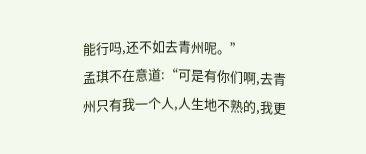能行吗,还不如去青州呢。”
孟琪不在意道:“可是有你们啊,去青州只有我一个人,人生地不熟的,我更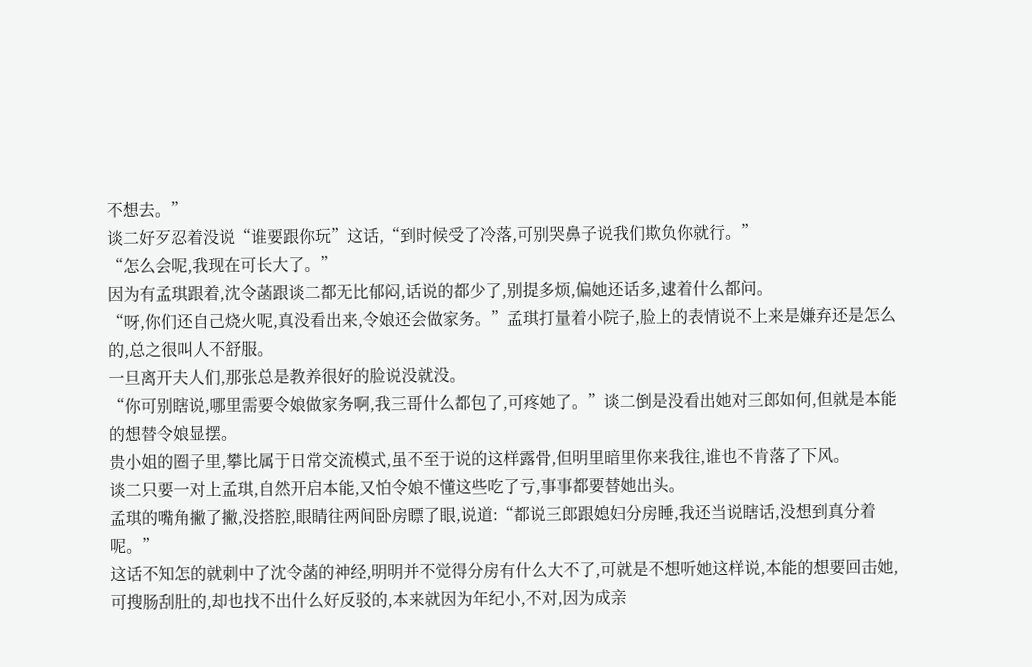不想去。”
谈二好歹忍着没说“谁要跟你玩”这话,“到时候受了冷落,可别哭鼻子说我们欺负你就行。”
“怎么会呢,我现在可长大了。”
因为有孟琪跟着,沈令菡跟谈二都无比郁闷,话说的都少了,别提多烦,偏她还话多,逮着什么都问。
“呀,你们还自己烧火呢,真没看出来,令娘还会做家务。”孟琪打量着小院子,脸上的表情说不上来是嫌弃还是怎么的,总之很叫人不舒服。
一旦离开夫人们,那张总是教养很好的脸说没就没。
“你可别瞎说,哪里需要令娘做家务啊,我三哥什么都包了,可疼她了。”谈二倒是没看出她对三郎如何,但就是本能的想替令娘显摆。
贵小姐的圈子里,攀比属于日常交流模式,虽不至于说的这样露骨,但明里暗里你来我往,谁也不肯落了下风。
谈二只要一对上孟琪,自然开启本能,又怕令娘不懂这些吃了亏,事事都要替她出头。
孟琪的嘴角撇了撇,没搭腔,眼睛往两间卧房瞟了眼,说道:“都说三郎跟媳妇分房睡,我还当说瞎话,没想到真分着呢。”
这话不知怎的就刺中了沈令菡的神经,明明并不觉得分房有什么大不了,可就是不想听她这样说,本能的想要回击她,可搜肠刮肚的,却也找不出什么好反驳的,本来就因为年纪小,不对,因为成亲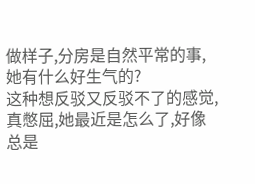做样子,分房是自然平常的事,她有什么好生气的?
这种想反驳又反驳不了的感觉,真憋屈,她最近是怎么了,好像总是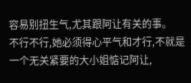容易别扭生气,尤其跟阿让有关的事。
不行不行,她必须得心平气和才行,不就是一个无关紧要的大小姐惦记阿让,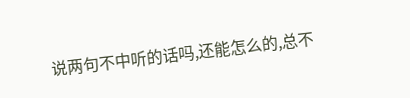说两句不中听的话吗,还能怎么的,总不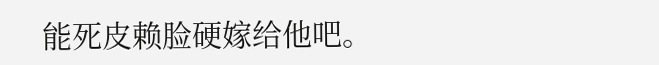能死皮赖脸硬嫁给他吧。